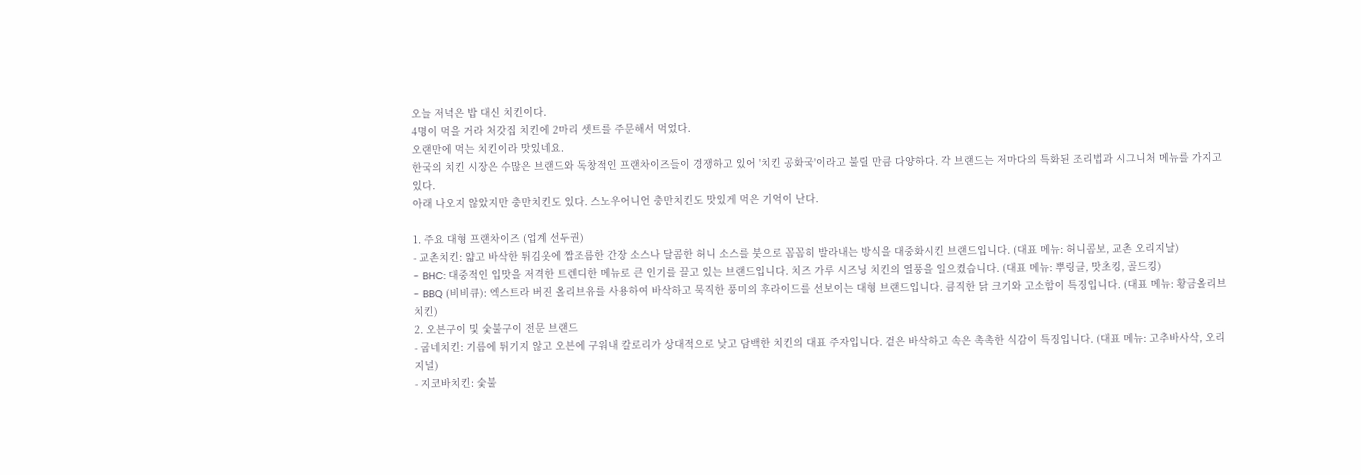오늘 저녁은 밥 대신 치킨이다.
4명이 먹을 거라 처갓집 치킨에 2마리 셋트를 주문해서 먹었다.
오랜만에 먹는 치킨이라 맛있네요.
한국의 치킨 시장은 수많은 브랜드와 독창적인 프랜차이즈들이 경쟁하고 있어 '치킨 공화국'이라고 불릴 만큼 다양하다. 각 브랜드는 저마다의 특화된 조리법과 시그니처 메뉴를 가지고 있다.
아래 나오지 않았지만 충만치킨도 있다. 스노우어니언 충만치킨도 맛있게 먹은 기억이 난다.

1. 주요 대형 프랜차이즈 (업계 선두권)
- 교촌치킨: 얇고 바삭한 튀김옷에 짭조름한 간장 소스나 달콤한 허니 소스를 붓으로 꼼꼼히 발라내는 방식을 대중화시킨 브랜드입니다. (대표 메뉴: 허니콤보, 교촌 오리지날)
- BHC: 대중적인 입맛을 저격한 트렌디한 메뉴로 큰 인기를 끌고 있는 브랜드입니다. 치즈 가루 시즈닝 치킨의 열풍을 일으켰습니다. (대표 메뉴: 뿌링클, 맛초킹, 골드킹)
- BBQ (비비큐): 엑스트라 버진 올리브유를 사용하여 바삭하고 묵직한 풍미의 후라이드를 선보이는 대형 브랜드입니다. 큼직한 닭 크기와 고소함이 특징입니다. (대표 메뉴: 황금올리브 치킨)
2. 오븐구이 및 숯불구이 전문 브랜드
- 굽네치킨: 기름에 튀기지 않고 오븐에 구워내 칼로리가 상대적으로 낮고 담백한 치킨의 대표 주자입니다. 겉은 바삭하고 속은 촉촉한 식감이 특징입니다. (대표 메뉴: 고추바사삭, 오리지널)
- 지코바치킨: 숯불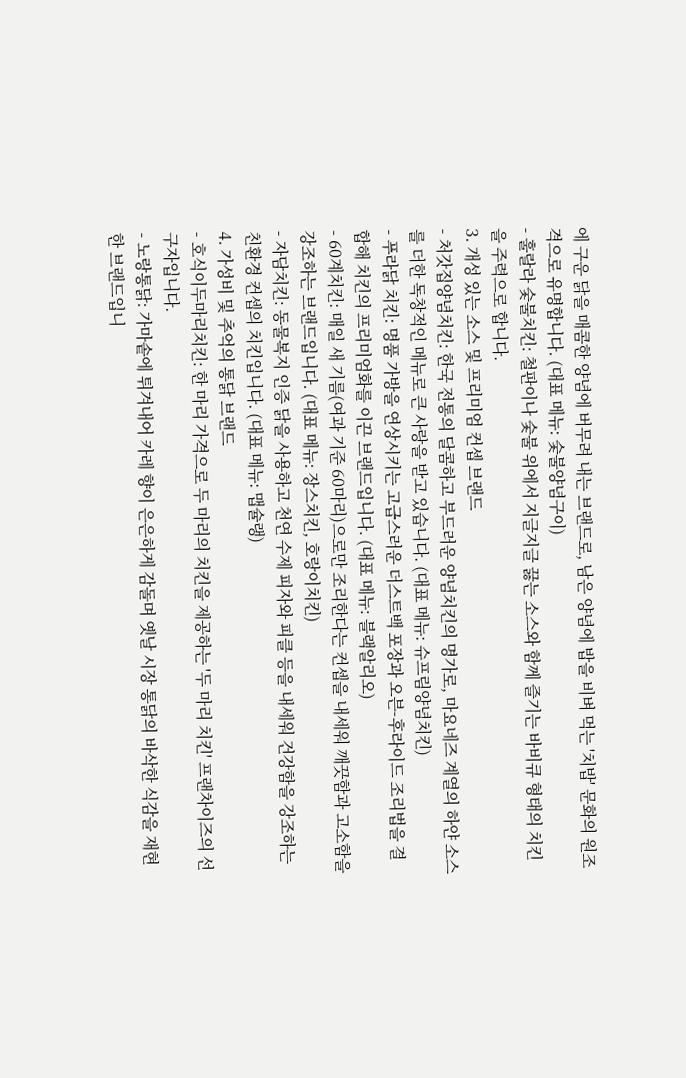에 구운 닭을 매콤한 양념에 버무려 내는 브랜드로, 남은 양념에 밥을 비벼 먹는 '치밥' 문화의 원조격으로 유명합니다. (대표 메뉴: 숯불양념구이)
- 훌랄라 숯불치킨: 철판이나 숯불 위에서 지글지글 끓는 소스와 함께 즐기는 바비큐 형태의 치킨을 주력으로 합니다.
3. 개성 있는 소스 및 프리미엄 컨셉 브랜드
- 처갓집양념치킨: 한국 전통의 달콤하고 부드러운 양념치킨의 명가로, 마요네즈 계열의 하얀 소스를 더한 독창적인 메뉴로 큰 사랑을 받고 있습니다. (대표 메뉴: 슈프림양념치킨)
- 푸라닭 치킨: 명품 가방을 연상시키는 고급스러운 더스트백 포장과 오븐-후라이드 조리법을 결합해 치킨의 프리미엄화를 이끈 브랜드입니다. (대표 메뉴: 블랙알리오)
- 60계치킨: 매일 새 기름(여과 기준 60마리)으로만 조리한다는 컨셉을 내세워 깨끗함과 고소함을 강조하는 브랜드입니다. (대표 메뉴: 장스치킨, 호랑이치킨)
- 자담치킨: 동물복지 인증 닭을 사용하고 천연 수제 피자와 피클 등을 내세워 건강함을 강조하는 친환경 컨셉의 치킨입니다. (대표 메뉴: 맵슐랭)
4. 가성비 및 추억의 통닭 브랜드
- 호식이두마리치킨: 한 마리 가격으로 두 마리의 치킨을 제공하는 '두 마리 치킨' 프랜차이즈의 선구자입니다.
- 노랑통닭: 가마솥에 튀겨내어 카레 향이 은은하게 감돌며 옛날 시장 통닭의 바삭한 식감을 재현한 브랜드입니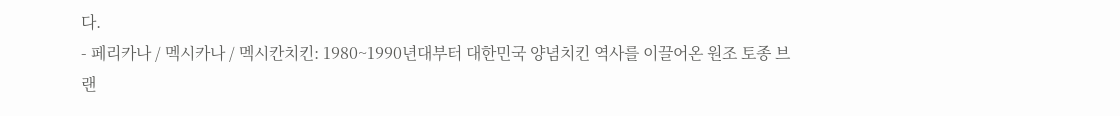다.
- 페리카나 / 멕시카나 / 멕시칸치킨: 1980~1990년대부터 대한민국 양념치킨 역사를 이끌어온 원조 토종 브랜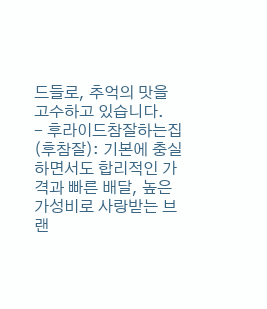드들로, 추억의 맛을 고수하고 있습니다.
- 후라이드참잘하는집 (후참잘): 기본에 충실하면서도 합리적인 가격과 빠른 배달, 높은 가성비로 사랑받는 브랜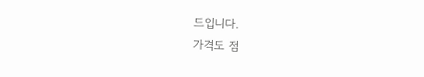드입니다.
가격도 점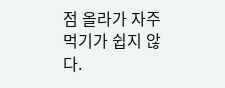점 올라가 자주 먹기가 쉽지 않다.